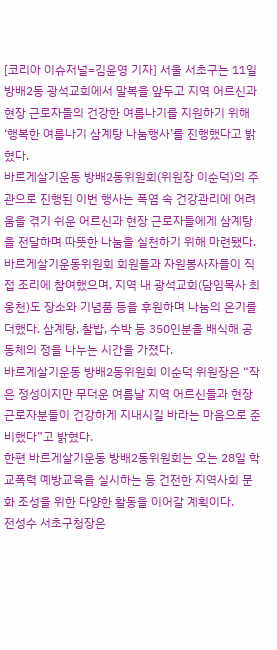[코리아 이슈저널=김윤영 기자] 서울 서초구는 11일 방배2동 광석교회에서 말복을 앞두고 지역 어르신과 현장 근로자들의 건강한 여름나기를 지원하기 위해 ‘행복한 여름나기 삼계탕 나눔행사’를 진행했다고 밝혔다.
바르게살기운동 방배2동위원회(위원장 이순덕)의 주관으로 진행된 이번 행사는 폭염 속 건강관리에 어려움을 겪기 쉬운 어르신과 현장 근로자들에게 삼계탕을 전달하며 따뜻한 나눔을 실천하기 위해 마련됐다. 바르게살기운동위원회 회원들과 자원봉사자들이 직접 조리에 참여했으며, 지역 내 광석교회(담임목사 최웅천)도 장소와 기념품 등을 후원하며 나눔의 온기를 더했다. 삼계탕, 찰밥, 수박 등 350인분을 배식해 공동체의 정을 나누는 시간을 가졌다.
바르게살기운동 방배2동위원회 이순덕 위원장은 “작은 정성이지만 무더운 여름날 지역 어르신들과 현장 근로자분들이 건강하게 지내시길 바라는 마음으로 준비했다”고 밝혔다.
한편 바르게살기운동 방배2동위원회는 오는 28일 학교폭력 예방교육을 실시하는 등 건전한 지역사회 문화 조성을 위한 다양한 활동을 이어갈 계획이다.
전성수 서초구청장은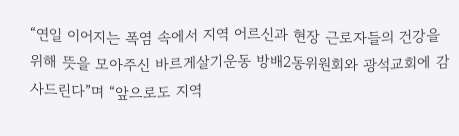“연일 이어지는 폭염 속에서 지역 어르신과 현장 근로자들의 건강을 위해 뜻을 모아주신 바르게살기운동 방배2동위원회와 광석교회에 감사드린다”며 “앞으로도 지역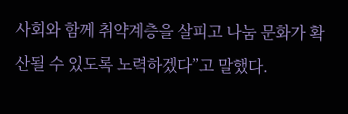사회와 함께 취약계층을 살피고 나눔 문화가 확산될 수 있도록 노력하겠다”고 말했다.